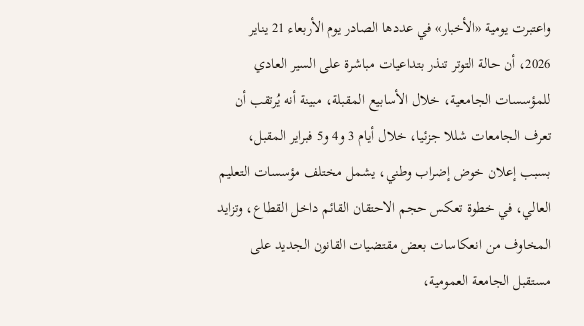واعتبرت يومية «الأخبار» في عددها الصادر يوم الأربعاء 21 يناير 2026، أن حالة التوتر تنذر بتداعيات مباشرة على السير العادي للمؤسسات الجامعية، خلال الأسابيع المقبلة، مبينة أنه يُرتقب أن تعرف الجامعات شللا جزئيا، خلال أيام 3 و4 و5 فبراير المقبل، بسبب إعلان خوض إضراب وطني، يشمل مختلف مؤسسات التعليم العالي، في خطوة تعكس حجم الاحتقان القائم داخل القطاع، وتزايد المخاوف من انعكاسات بعض مقتضيات القانون الجديد على مستقبل الجامعة العمومية،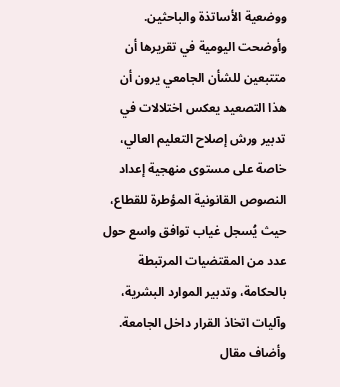ووضعية الأساتذة والباحثين.
وأوضحت اليومية في تقريرها أن متتبعين للشأن الجامعي يرون أن هذا التصعيد يعكس اختلالات في تدبير ورش إصلاح التعليم العالي، خاصة على مستوى منهجية إعداد النصوص القانونية المؤطرة للقطاع، حيث يُسجل غياب توافق واسع حول عدد من المقتضيات المرتبطة بالحكامة، وتدبير الموارد البشرية، وآليات اتخاذ القرار داخل الجامعة.
وأضاف مقال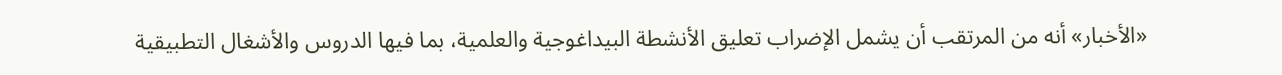«الأخبار» أنه من المرتقب أن يشمل الإضراب تعليق الأنشطة البيداغوجية والعلمية، بما فيها الدروس والأشغال التطبيقية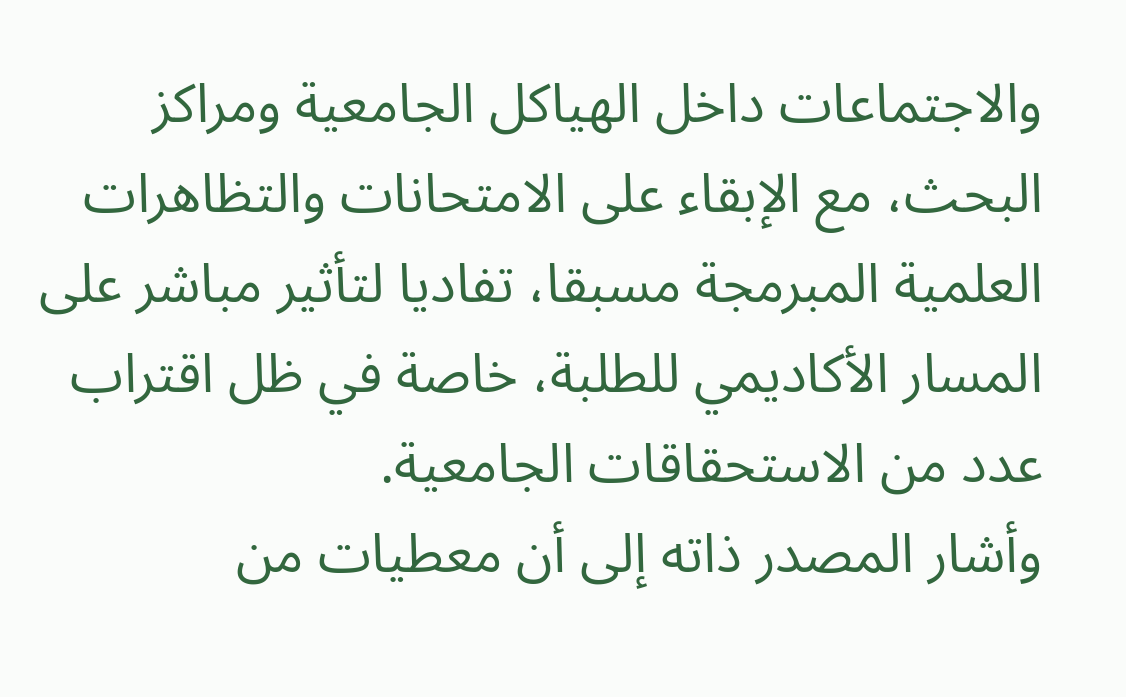والاجتماعات داخل الهياكل الجامعية ومراكز البحث، مع الإبقاء على الامتحانات والتظاهرات العلمية المبرمجة مسبقا، تفاديا لتأثير مباشر على المسار الأكاديمي للطلبة، خاصة في ظل اقتراب عدد من الاستحقاقات الجامعية.
وأشار المصدر ذاته إلى أن معطيات من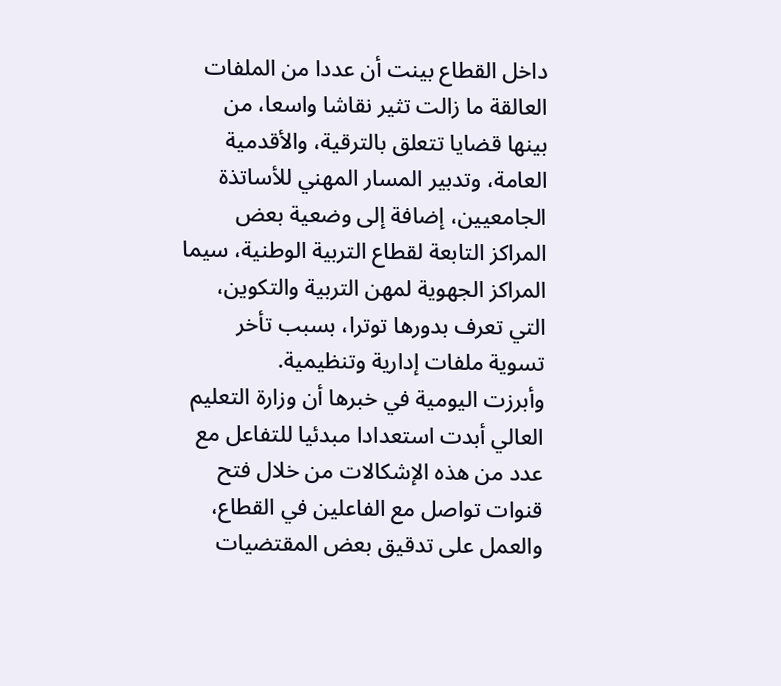داخل القطاع بينت أن عددا من الملفات العالقة ما زالت تثير نقاشا واسعا، من بينها قضايا تتعلق بالترقية، والأقدمية العامة، وتدبير المسار المهني للأساتذة الجامعيين، إضافة إلى وضعية بعض المراكز التابعة لقطاع التربية الوطنية، سيما المراكز الجهوية لمهن التربية والتكوين، التي تعرف بدورها توترا، بسبب تأخر تسوية ملفات إدارية وتنظيمية.
وأبرزت اليومية في خبرها أن وزارة التعليم العالي أبدت استعدادا مبدئيا للتفاعل مع عدد من هذه الإشكالات من خلال فتح قنوات تواصل مع الفاعلين في القطاع، والعمل على تدقيق بعض المقتضيات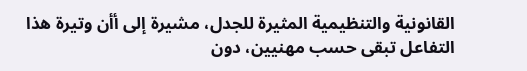القانونية والتنظيمية المثيرة للجدل، مشيرة إلى أأن وتيرة هذا التفاعل تبقى حسب مهنيين، دون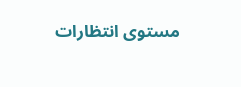مستوى انتظارات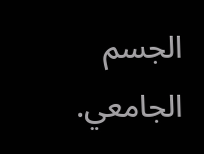الجسم الجامعي.